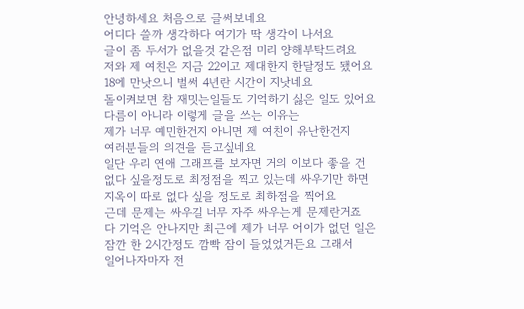안녕하세요 처음으로 글써보네요
어디다 쓸까 생각하다 여기가 딱 생각이 나서요
글이 좀 두서가 없을것 같은점 미리 양해부탁드려요
저와 제 여친은 지금 22이고 제대한지 한달정도 됐어요
18에 만낫으니 벌써 4년란 시간이 지낫네요
돌이켜보면 참 재밋는일들도 기억하기 싫은 일도 있어요
다름이 아니라 이렇게 글을 쓰는 이유는
제가 너무 예민한건지 아니면 제 여친이 유난한건지
여러분들의 의견을 듣고싶네요
일단 우리 연애 그래프를 보자면 거의 이보다 좋을 건
없다 싶을정도로 최정점을 찍고 있는데 싸우기만 하면
지옥이 따로 없다 싶을 정도로 최하점을 찍어요
근데 문제는 싸우길 너무 자주 싸우는게 문제란거죠
다 기억은 안나지만 최근에 제가 너무 어이가 없던 일은
잠깐 한 2시간정도 깜빡 잠이 들었었거든요 그래서
일어나자마자 전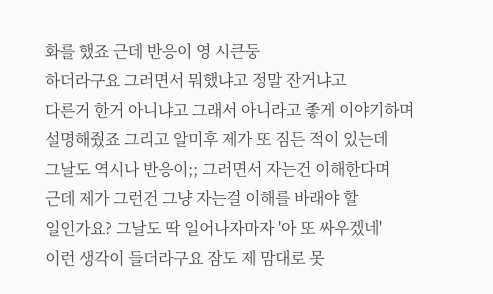화를 했죠 근데 반응이 영 시큰둥
하더라구요 그러면서 뭐했냐고 정말 잔거냐고
다른거 한거 아니냐고 그래서 아니라고 좋게 이야기하며
설명해줬죠 그리고 알미후 제가 또 짐든 적이 있는데
그날도 역시나 반응이;; 그러면서 자는건 이해한다며
근데 제가 그런건 그냥 자는걸 이해를 바래야 할
일인가요? 그날도 딱 일어나자마자 '아 또 싸우겠네'
이런 생각이 들더라구요 잠도 제 맘대로 못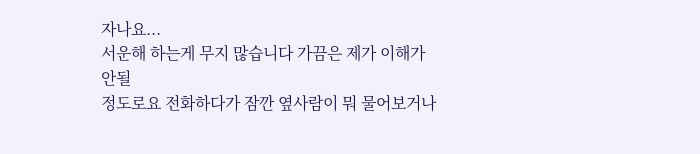자나요...
서운해 하는게 무지 많습니다 가끔은 제가 이해가 안될
정도로요 전화하다가 잠깐 옆사람이 뭐 물어보거나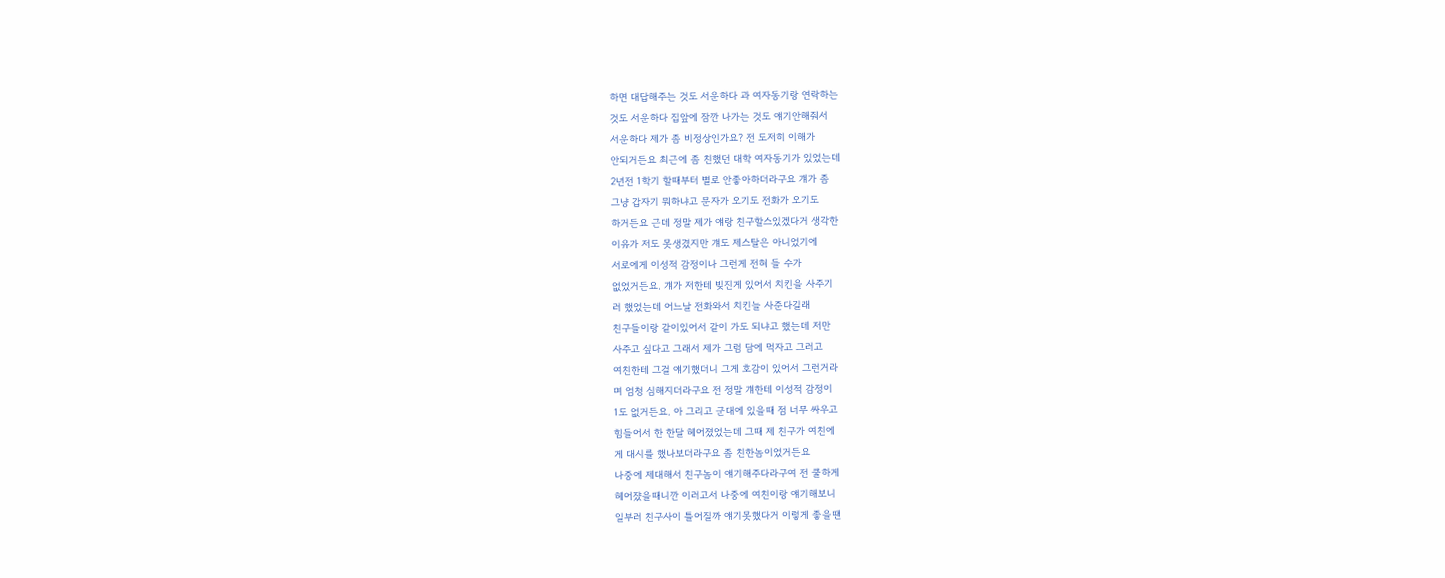하면 대답해주는 것도 서운하다 과 여자동기랑 연락하는
것도 서운하다 집앞에 잠깐 나가는 것도 얘기안해줘서
서운하다 제가 좀 비정상인가요? 전 도저히 이해가
안되거든요 최근에 좀 친했던 대학 여자동기가 있었는데
2년전 1학기 할때부터 별로 안좋아하더라구요 걔가 좀
그냥 갑자기 뭐하냐고 문자가 오기도 전화가 오기도
하거든요 근데 정말 제가 얘랑 친구할스있겠다거 생각한
이유가 저도 못생겼지만 걔도 제스탈은 아니었기에
서로에게 이성적 감정이나 그런게 전혀 들 수가
없었거든요. 걔가 저한테 빚진게 있어서 치킨을 사주기
러 했었는데 어느날 전화와서 치킨늘 사준다길래
친구들이랑 같이있어서 같이 가도 되냐고 했는데 저만
사주고 싶다고 그래서 제가 그럼 담에 먹자고 그러고
여친한테 그걸 얘기했더니 그게 호감이 있어서 그런거라
며 엄청 심해지더라구요 전 정말 걔한테 이성적 감정이
1도 없거든요. 아 그리고 군대에 있을때 점 너무 싸우고
힘들어서 한 한달 헤어졌었는데 그때 제 친구가 여친에
게 대시를 했나보더라구요 좀 친한놈이었거든요
나중에 제대해서 친구놈이 얘기해주다라구여 전 쿨하게
헤어쟜을때니깐 이러고서 나중에 여친이랑 얘기해보니
일부러 친구사이 틀어질까 얘기못했다거 이렇게 좋을땐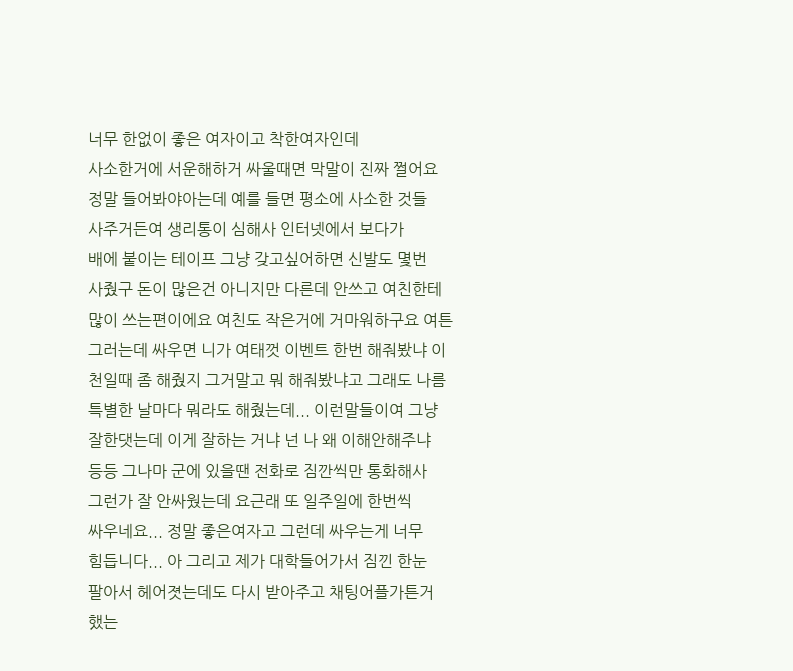너무 한없이 좋은 여자이고 착한여자인데
사소한거에 서운해하거 싸울때면 막말이 진짜 쩔어요
정말 들어봐야아는데 예를 들면 평소에 사소한 것들
사주거든여 생리통이 심해사 인터넷에서 보다가
배에 붙이는 테이프 그냥 갖고싶어하면 신발도 몇번
사줬구 돈이 많은건 아니지만 다른데 안쓰고 여친한테
많이 쓰는편이에요 여친도 작은거에 거마워하구요 여튼
그러는데 싸우면 니가 여태껏 이벤트 한번 해줘봤냐 이
천일때 좀 해줬지 그거말고 뭐 해줘봤냐고 그래도 나름
특별한 날마다 뭐라도 해줬는데... 이런말들이여 그냥
잘한댓는데 이게 잘하는 거냐 넌 나 왜 이해안해주냐
등등 그나마 군에 있을땐 전화로 짐깐씩만 통화해사
그런가 잘 안싸웠는데 요근래 또 일주일에 한번씩
싸우네요... 정말 좋은여자고 그런데 싸우는게 너무
힘듭니다... 아 그리고 제가 대학들어가서 짐낀 한눈
팔아서 헤어졋는데도 다시 받아주고 채팅어플가튼거
했는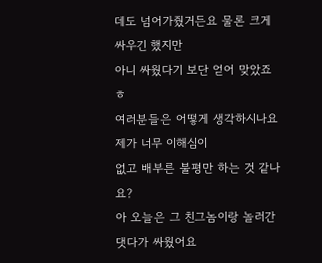데도 넘어가줬거든요 물론 크게 싸우긴 했지만
아니 싸웠다기 보단 얻어 맞았죠 ㅎ
여러분들은 어떻게 생각하시나요 제가 너무 이해심이
없고 배부른 불평만 하는 것 같나요?
아 오늘은 그 친그놈이랑 놀러간댓다가 싸웠어요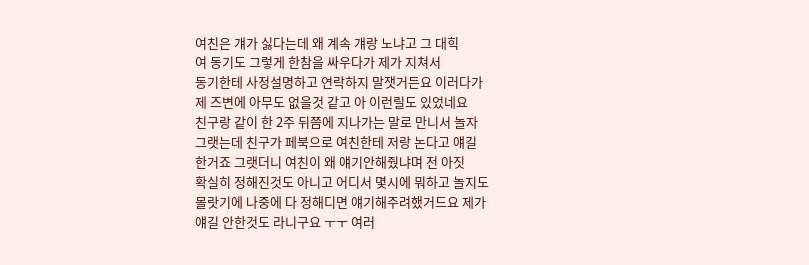여친은 걔가 싫다는데 왜 계속 걔랑 노냐고 그 대힉
여 동기도 그렇게 한참을 싸우다가 제가 지쳐서
동기한테 사정설명하고 연락하지 말잿거든요 이러다가
제 즈변에 아무도 없을것 같고 아 이런릴도 있었네요
친구랑 같이 한 2주 뒤쯤에 지나가는 말로 만니서 놀자
그랫는데 친구가 페북으로 여친한테 저랑 논다고 얘길
한거죠 그랫더니 여친이 왜 얘기안해줬냐며 전 아짓
확실히 정해진것도 아니고 어디서 몇시에 뭐하고 놀지도
몰랏기에 나중에 다 정해디면 얘기해주려했거드요 제가
얘길 안한것도 라니구요 ㅜㅜ 여러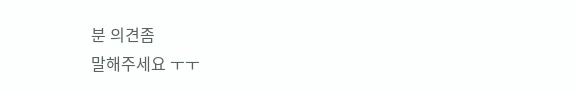분 의견좀
말해주세요 ㅜㅜ